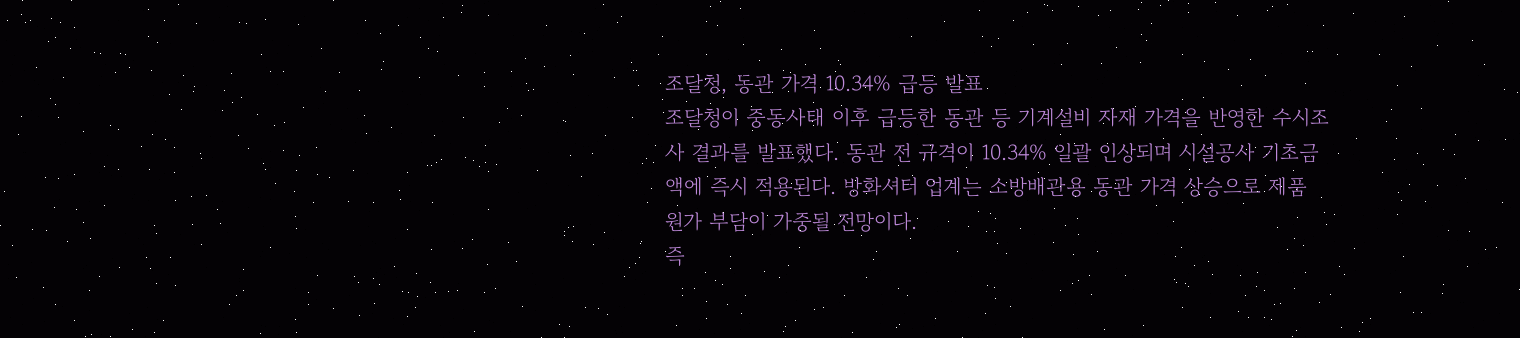조달청, 동관 가격 10.34% 급등 발표
조달청이 중동사태 이후 급등한 동관 등 기계설비 자재 가격을 반영한 수시조사 결과를 발표했다. 동관 전 규격이 10.34% 일괄 인상되며 시설공사 기초금액에 즉시 적용된다. 방화셔터 업계는 소방배관용 동관 가격 상승으로 제품 원가 부담이 가중될 전망이다.
즉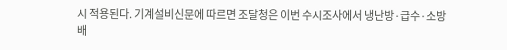시 적용된다. 기계설비신문에 따르면 조달청은 이번 수시조사에서 냉난방·급수·소방배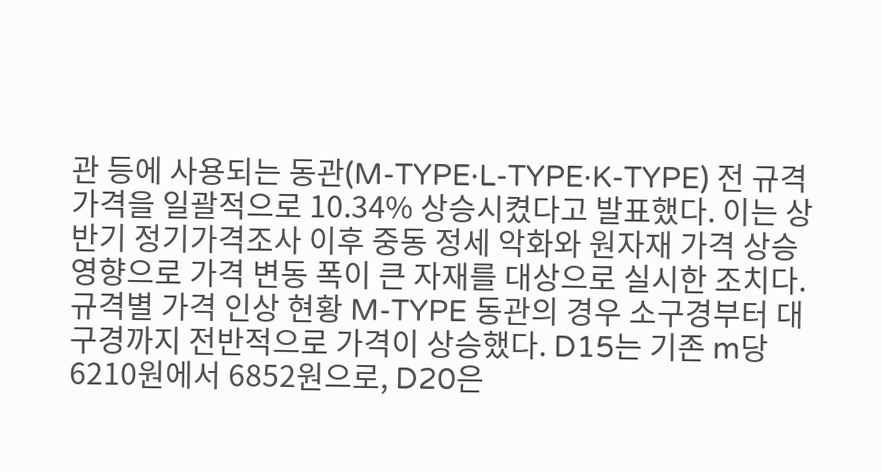관 등에 사용되는 동관(M-TYPE·L-TYPE·K-TYPE) 전 규격 가격을 일괄적으로 10.34% 상승시켰다고 발표했다. 이는 상반기 정기가격조사 이후 중동 정세 악화와 원자재 가격 상승 영향으로 가격 변동 폭이 큰 자재를 대상으로 실시한 조치다. 규격별 가격 인상 현황 M-TYPE 동관의 경우 소구경부터 대구경까지 전반적으로 가격이 상승했다. D15는 기존 m당 6210원에서 6852원으로, D20은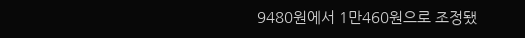9480원에서 1만460원으로 조정됐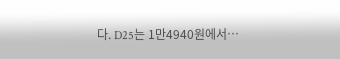다. D25는 1만4940원에서…